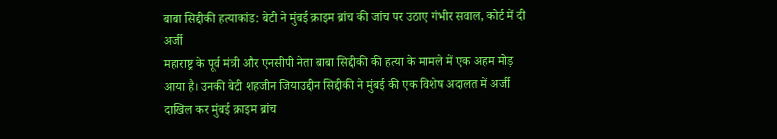बाबा सिद्दीकी हत्याकांड: बेटी ने मुंबई क्राइम ब्रांच की जांच पर उठाए गंभीर सवाल, कोर्ट में दी अर्जी
महाराष्ट्र के पूर्व मंत्री और एनसीपी नेता बाबा सिद्दीकी की हत्या के मामले में एक अहम मोड़ आया है। उनकी बेटी शहजीन जियाउद्दीन सिद्दीकी ने मुंबई की एक विशेष अदालत में अर्जी दाखिल कर मुंबई क्राइम ब्रांच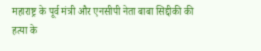महाराष्ट्र के पूर्व मंत्री और एनसीपी नेता बाबा सिद्दीकी की हत्या के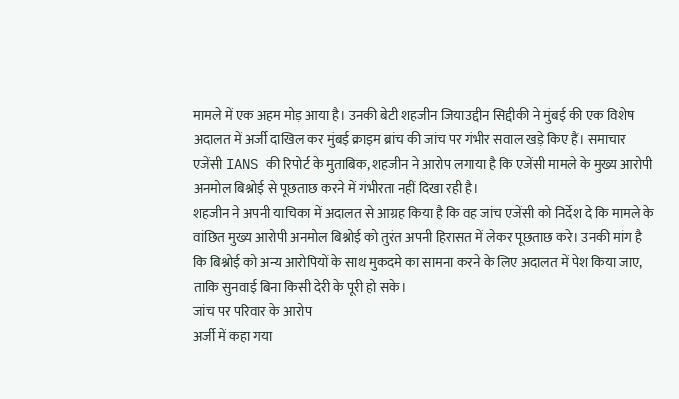मामले में एक अहम मोड़ आया है। उनकी बेटी शहजीन जियाउद्दीन सिद्दीकी ने मुंबई की एक विशेष अदालत में अर्जी दाखिल कर मुंबई क्राइम ब्रांच की जांच पर गंभीर सवाल खड़े किए हैं। समाचार एजेंसी IANS की रिपोर्ट के मुताबिक, शहजीन ने आरोप लगाया है कि एजेंसी मामले के मुख्य आरोपी अनमोल बिश्नोई से पूछताछ करने में गंभीरता नहीं दिखा रही है।
शहजीन ने अपनी याचिका में अदालत से आग्रह किया है कि वह जांच एजेंसी को निर्देश दे कि मामले के वांछित मुख्य आरोपी अनमोल बिश्नोई को तुरंत अपनी हिरासत में लेकर पूछताछ करे। उनकी मांग है कि बिश्नोई को अन्य आरोपियों के साथ मुकदमे का सामना करने के लिए अदालत में पेश किया जाए, ताकि सुनवाई बिना किसी देरी के पूरी हो सके।
जांच पर परिवार के आरोप
अर्जी में कहा गया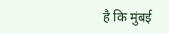है कि मुंबई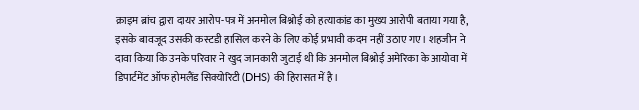क्राइम ब्रांच द्वारा दायर आरोप-पत्र में अनमोल बिश्नोई को हत्याकांड का मुख्य आरोपी बताया गया है, इसके बावजूद उसकी कस्टडी हासिल करने के लिए कोई प्रभावी कदम नहीं उठाए गए। शहजीन ने दावा किया कि उनके परिवार ने खुद जानकारी जुटाई थी कि अनमोल बिश्नोई अमेरिका के आयोवा में डिपार्टमेंट ऑफ होमलैंड सिक्योरिटी (DHS) की हिरासत में है।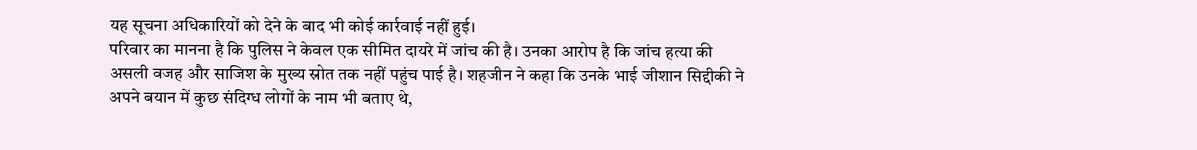यह सूचना अधिकारियों को देने के बाद भी कोई कार्रवाई नहीं हुई।
परिवार का मानना है कि पुलिस ने केवल एक सीमित दायरे में जांच की है। उनका आरोप है कि जांच हत्या की असली वजह और साजिश के मुख्य स्रोत तक नहीं पहुंच पाई है। शहजीन ने कहा कि उनके भाई जीशान सिद्दीकी ने अपने बयान में कुछ संदिग्ध लोगों के नाम भी बताए थे,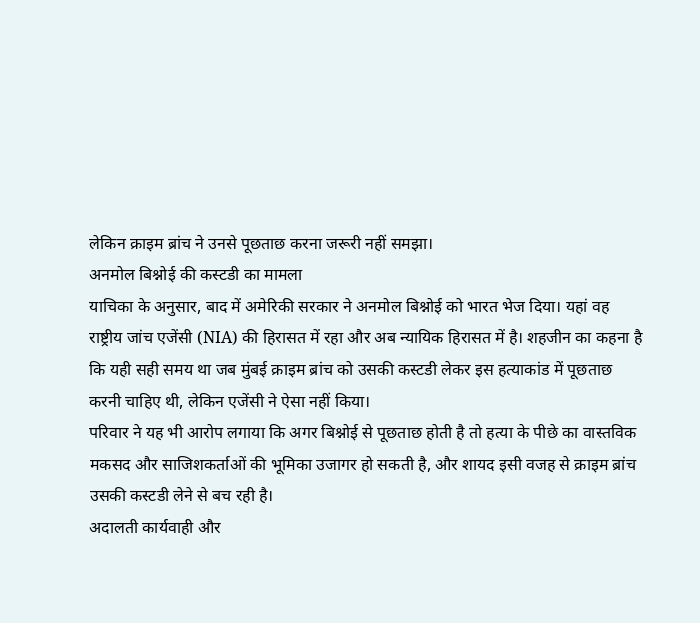लेकिन क्राइम ब्रांच ने उनसे पूछताछ करना जरूरी नहीं समझा।
अनमोल बिश्नोई की कस्टडी का मामला
याचिका के अनुसार, बाद में अमेरिकी सरकार ने अनमोल बिश्नोई को भारत भेज दिया। यहां वह राष्ट्रीय जांच एजेंसी (NIA) की हिरासत में रहा और अब न्यायिक हिरासत में है। शहजीन का कहना है कि यही सही समय था जब मुंबई क्राइम ब्रांच को उसकी कस्टडी लेकर इस हत्याकांड में पूछताछ करनी चाहिए थी, लेकिन एजेंसी ने ऐसा नहीं किया।
परिवार ने यह भी आरोप लगाया कि अगर बिश्नोई से पूछताछ होती है तो हत्या के पीछे का वास्तविक मकसद और साजिशकर्ताओं की भूमिका उजागर हो सकती है, और शायद इसी वजह से क्राइम ब्रांच उसकी कस्टडी लेने से बच रही है।
अदालती कार्यवाही और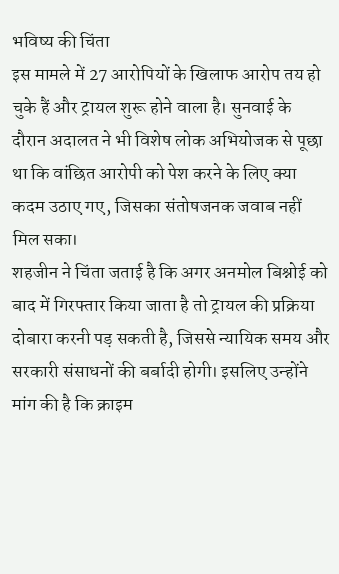भविष्य की चिंता
इस मामले में 27 आरोपियों के खिलाफ आरोप तय हो चुके हैं और ट्रायल शुरू होने वाला है। सुनवाई के दौरान अदालत ने भी विशेष लोक अभियोजक से पूछा था कि वांछित आरोपी को पेश करने के लिए क्या कदम उठाए गए, जिसका संतोषजनक जवाब नहीं मिल सका।
शहजीन ने चिंता जताई है कि अगर अनमोल बिश्नोई को बाद में गिरफ्तार किया जाता है तो ट्रायल की प्रक्रिया दोबारा करनी पड़ सकती है, जिससे न्यायिक समय और सरकारी संसाधनों की बर्बादी होगी। इसलिए उन्होंने मांग की है कि क्राइम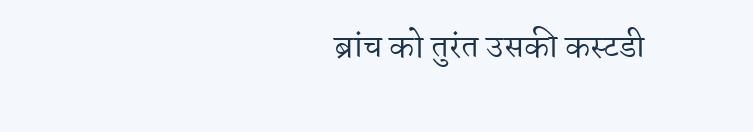ब्रांच को तुरंत उसकी कस्टडी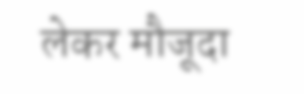लेकर मौजूदा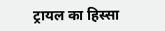ट्रायल का हिस्सा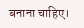बनाना चाहिए।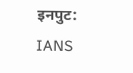इनपुट: IANS